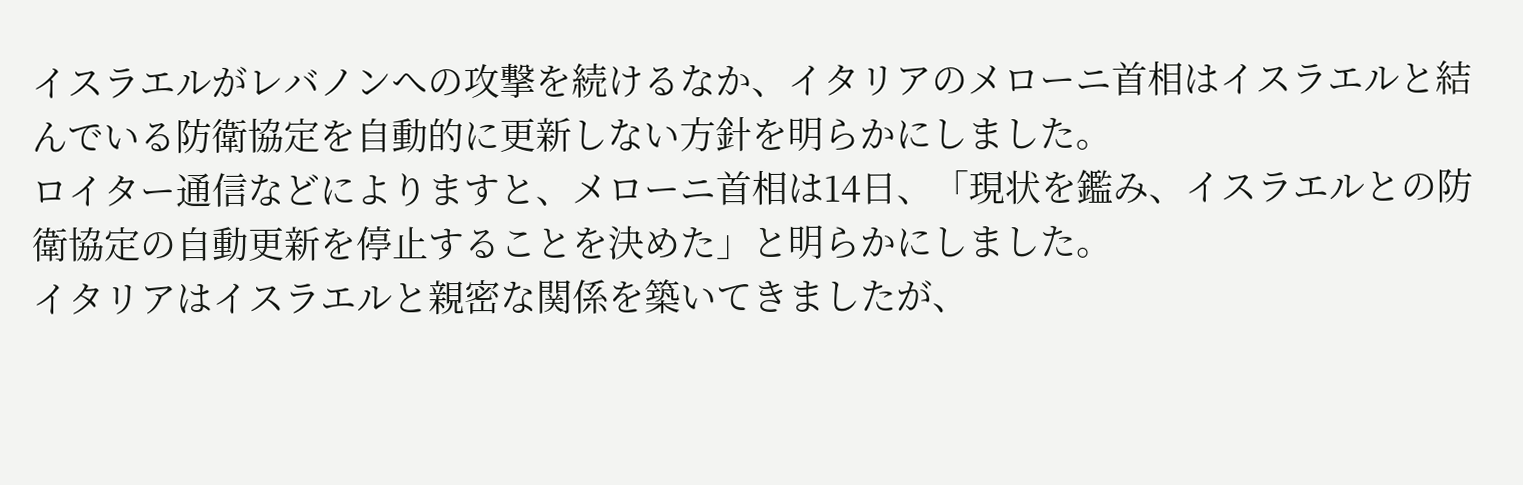イスラエルがレバノンへの攻撃を続けるなか、イタリアのメローニ首相はイスラエルと結んでいる防衛協定を自動的に更新しない方針を明らかにしました。
ロイター通信などによりますと、メローニ首相は14日、「現状を鑑み、イスラエルとの防衛協定の自動更新を停止することを決めた」と明らかにしました。
イタリアはイスラエルと親密な関係を築いてきましたが、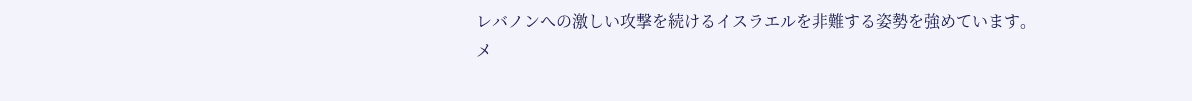レバノンへの激しい攻撃を続けるイスラエルを非難する姿勢を強めています。
メ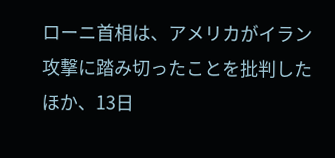ローニ首相は、アメリカがイラン攻撃に踏み切ったことを批判したほか、13日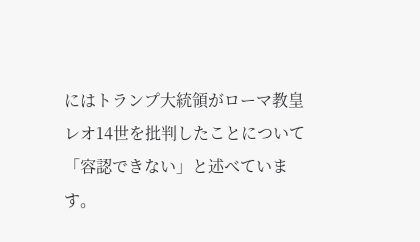にはトランプ大統領がローマ教皇レオ14世を批判したことについて「容認できない」と述べています。